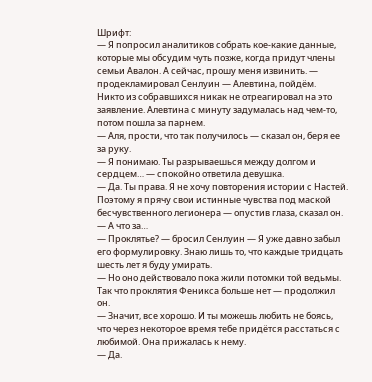Шрифт:
— Я попросил аналитиков собрать кое-какие данные, которые мы обсудим чуть позже, когда придут члены семьи Авалон. А сейчас, прошу меня извинить. — продекламировал Сенлуин — Алевтина, пойдём.
Никто из собравшихся никак не отреагировал на это заявление. Алевтина с минуту задумалась над чем-то, потом пошла за парнем.
— Аля, прости, что так получилось — сказал он, беря ее за руку.
— Я понимаю. Ты разрываешься между долгом и сердцем… — спокойно ответила девушка.
— Да. Ты права. Я не хочу повторения истории с Настей. Поэтому я прячу свои истинные чувства под маской бесчувственного легионера — опустив глаза, сказал он.
— А что за…
— Проклятье? — бросил Сенлуин — Я уже давно забыл его формулировку. Знаю лишь то, что каждые тридцать шесть лет я буду умирать.
— Но оно действовало пока жили потомки той ведьмы. Так что проклятия Феникса больше нет — продолжил он.
— Значит, все хорошо. И ты можешь любить не боясь, что через некоторое время тебе придётся расстаться с любимой. Она прижалась к нему.
— Да.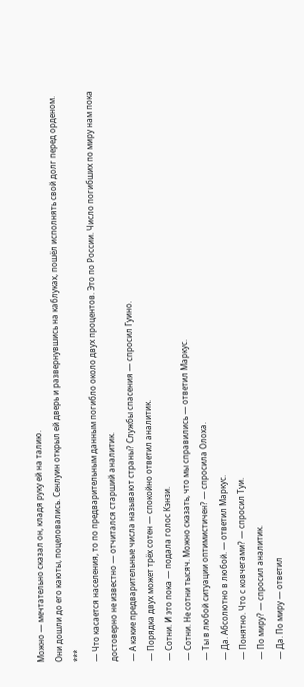Можно — мечтательно сказал он, кладя руку ей на талию.
Они дошли до его каюты, поцеловались. Сенлуин открыл ей дверь и развернувшись на каблуках, пошёл исполнять свой долг перед орденом.
***
— Что касается населения, то по предварительным данным погибло около двух процентов. Это по России. Число погибших по миру нам пока достоверно не известно — отчитался старший аналитик.
— А какие предварительные числа называют страны? Службы спасения — спросил Гуино.
— Порядка двух может трёх сотен — спокойно ответил аналитик.
— Сотни. И это пока — подала голос Кэнзи.
— Сотни. Не сотни тысяч. Можно сказать, что мы справились — ответил Маркус.
— Ты в любой ситуации оптимистичен? — спросила Олоха.
— Да. Абсолютно в любой. — ответил Маркус.
— Понятно. Что с ковчегами? — спросил Туи.
— По миру? — спросил аналитик.
— Да. По миру — ответил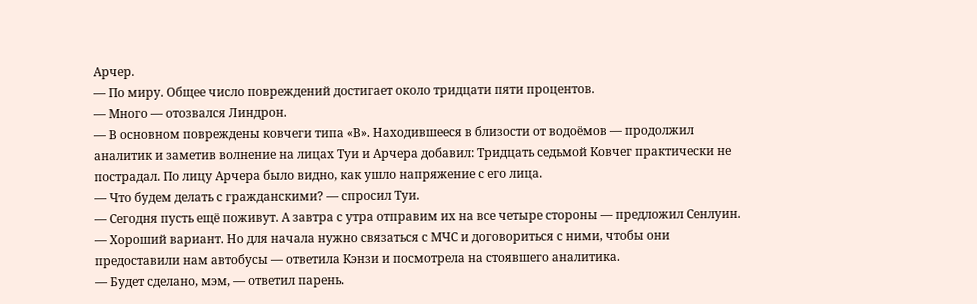Арчер.
— По миру. Общее число повреждений достигает около тридцати пяти процентов.
— Много — отозвался Линдрон.
— В основном повреждены ковчеги типа «В». Находившееся в близости от водоёмов — продолжил аналитик и заметив волнение на лицах Туи и Арчера добавил: Тридцать седьмой Ковчег практически не пострадал. По лицу Арчера было видно, как ушло напряжение с его лица.
— Что будем делать с гражданскими? — спросил Туи.
— Сегодня пусть ещё поживут. А завтра с утра отправим их на все четыре стороны — предложил Сенлуин.
— Хороший вариант. Но для начала нужно связаться с МЧС и договориться с ними, чтобы они предоставили нам автобусы — ответила Кэнзи и посмотрела на стоявшего аналитика.
— Будет сделано, мэм, — ответил парень.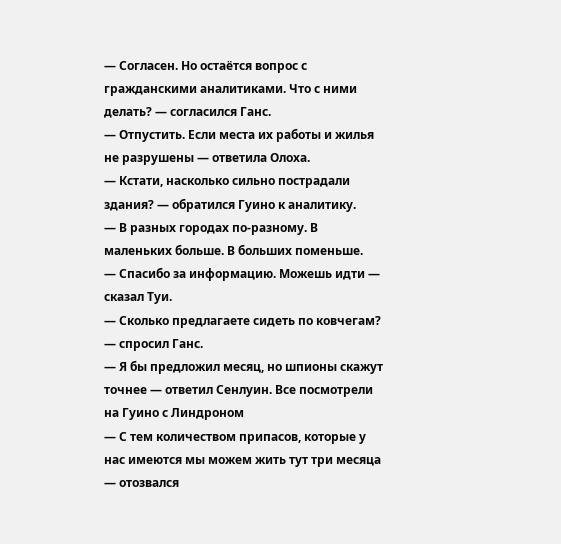— Согласен. Но остаётся вопрос с гражданскими аналитиками. Что с ними делать? — согласился Ганс.
— Отпустить. Если места их работы и жилья не разрушены — ответила Олоха.
— Кстати, насколько сильно пострадали здания? — обратился Гуино к аналитику.
— В разных городах по-разному. В маленьких больше. В больших поменьше.
— Спасибо за информацию. Можешь идти — сказал Туи.
— Сколько предлагаете сидеть по ковчегам? — спросил Ганс.
— Я бы предложил месяц, но шпионы скажут точнее — ответил Сенлуин. Все посмотрели на Гуино с Линдроном
— С тем количеством припасов, которые у нас имеются мы можем жить тут три месяца — отозвался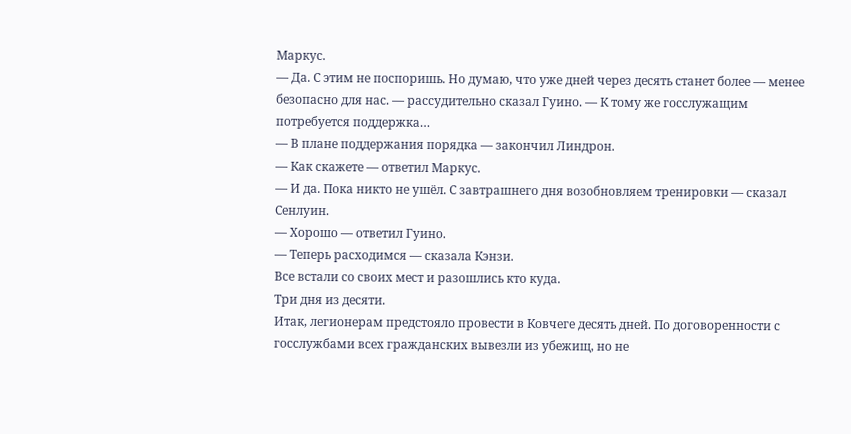Маркус.
— Да. С этим не поспоришь. Но думаю, что уже дней через десять станет более — менее безопасно для нас. — рассудительно сказал Гуино. — К тому же госслужащим потребуется поддержка…
— В плане поддержания порядка — закончил Линдрон.
— Как скажете — ответил Маркус.
— И да. Пока никто не ушёл. С завтрашнего дня возобновляем тренировки — сказал Сенлуин.
— Хорошо — ответил Гуино.
— Теперь расходимся — сказала Кэнзи.
Все встали со своих мест и разошлись кто куда.
Три дня из десяти.
Итак, легионерам предстояло провести в Ковчеге десять дней. По договоренности с госслужбами всех гражданских вывезли из убежищ, но не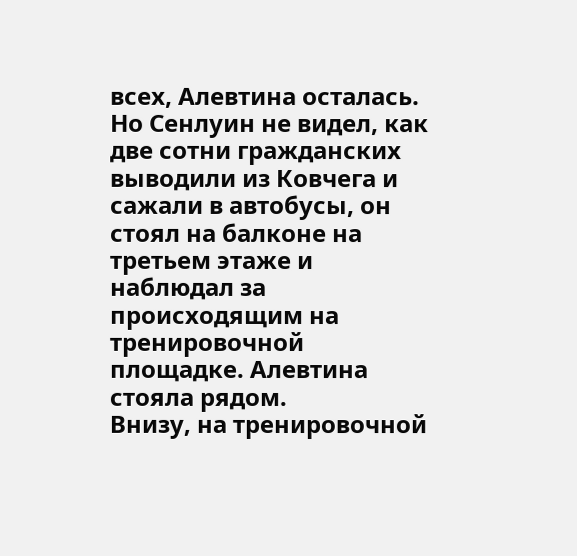всех, Алевтина осталась.
Но Сенлуин не видел, как две сотни гражданских выводили из Ковчега и сажали в автобусы, он стоял на балконе на третьем этаже и наблюдал за происходящим на тренировочной площадке. Алевтина стояла рядом.
Внизу, на тренировочной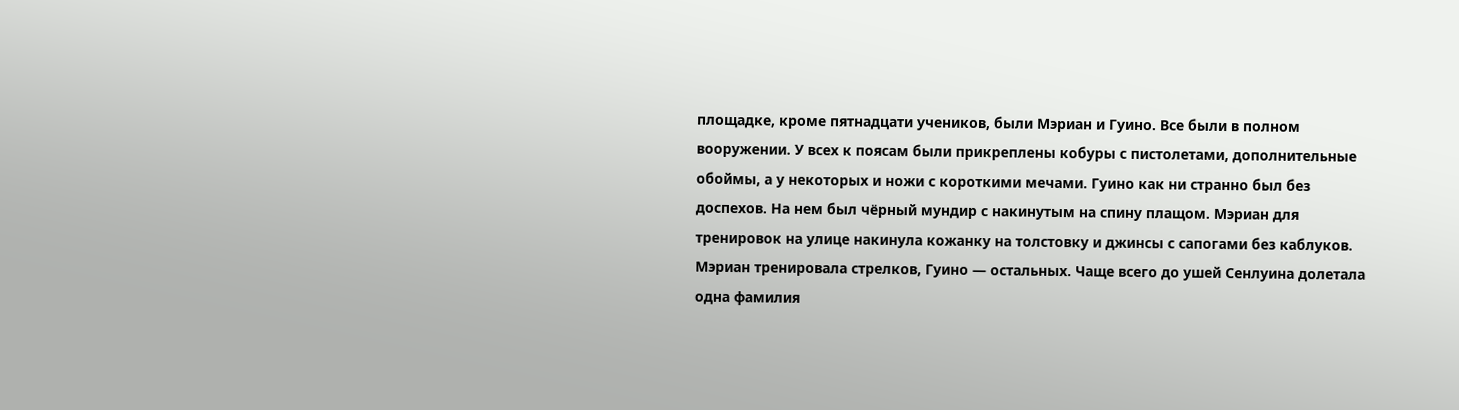площадке, кроме пятнадцати учеников, были Мэриан и Гуино. Все были в полном вооружении. У всех к поясам были прикреплены кобуры с пистолетами, дополнительные обоймы, а у некоторых и ножи с короткими мечами. Гуино как ни странно был без доспехов. На нем был чёрный мундир с накинутым на спину плащом. Мэриан для тренировок на улице накинула кожанку на толстовку и джинсы с сапогами без каблуков. Мэриан тренировала стрелков, Гуино — остальных. Чаще всего до ушей Сенлуина долетала одна фамилия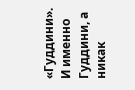«Гуддини». И именно Гуддини, а никак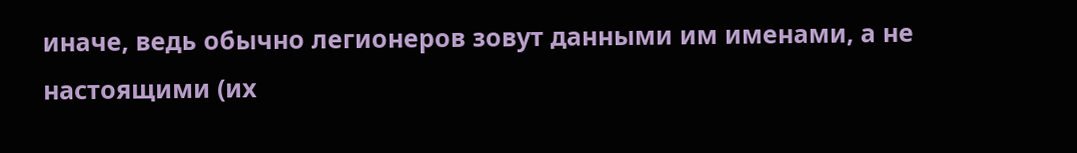иначе, ведь обычно легионеров зовут данными им именами, а не настоящими (их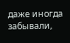даже иногда забывали,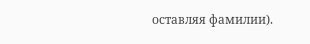оставляя фамилии).